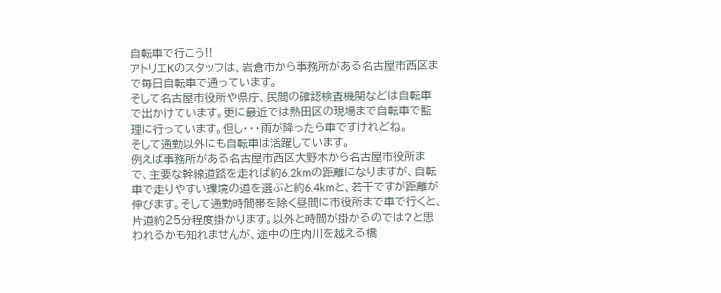自転車で行こう!!
アトリエKのスタッフは、岩倉市から事務所がある名古屋市西区まで毎日自転車で通っています。
そして名古屋市役所や県庁、民間の確認検査機関などは自転車で出かけています。更に最近では熱田区の現場まで自転車で監理に行っています。但し・・・雨が降ったら車ですけれどね。
そして通勤以外にも自転車は活躍しています。
例えば事務所がある名古屋市西区大野木から名古屋市役所まで、主要な幹線道路を走れば約6.2kmの距離になりますが、自転車で走りやすい環境の道を選ぶと約6.4kmと、若干ですが距離が伸びます。そして通勤時間帯を除く昼間に市役所まで車で行くと、片道約25分程度掛かります。以外と時間が掛かるのでは?と思われるかも知れませんが、途中の庄内川を越える橋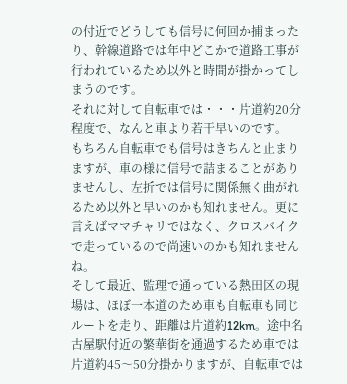の付近でどうしても信号に何回か捕まったり、幹線道路では年中どこかで道路工事が行われているため以外と時間が掛かってしまうのです。
それに対して自転車では・・・片道約20分程度で、なんと車より若干早いのです。
もちろん自転車でも信号はきちんと止まりますが、車の様に信号で詰まることがありませんし、左折では信号に関係無く曲がれるため以外と早いのかも知れません。更に言えばママチャリではなく、クロスバイクで走っているので尚速いのかも知れませんね。
そして最近、監理で通っている熱田区の現場は、ほぼ一本道のため車も自転車も同じルートを走り、距離は片道約12km。途中名古屋駅付近の繁華街を通過するため車では片道約45〜50分掛かりますが、自転車では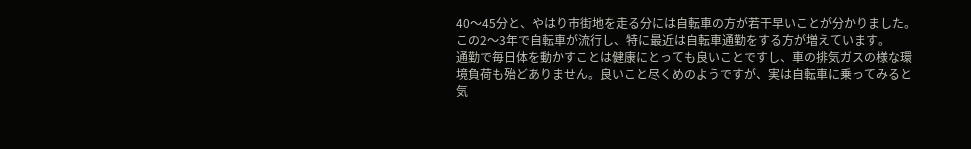40〜45分と、やはり市街地を走る分には自転車の方が若干早いことが分かりました。
この2〜3年で自転車が流行し、特に最近は自転車通勤をする方が増えています。
通勤で毎日体を動かすことは健康にとっても良いことですし、車の排気ガスの様な環境負荷も殆どありません。良いこと尽くめのようですが、実は自転車に乗ってみると気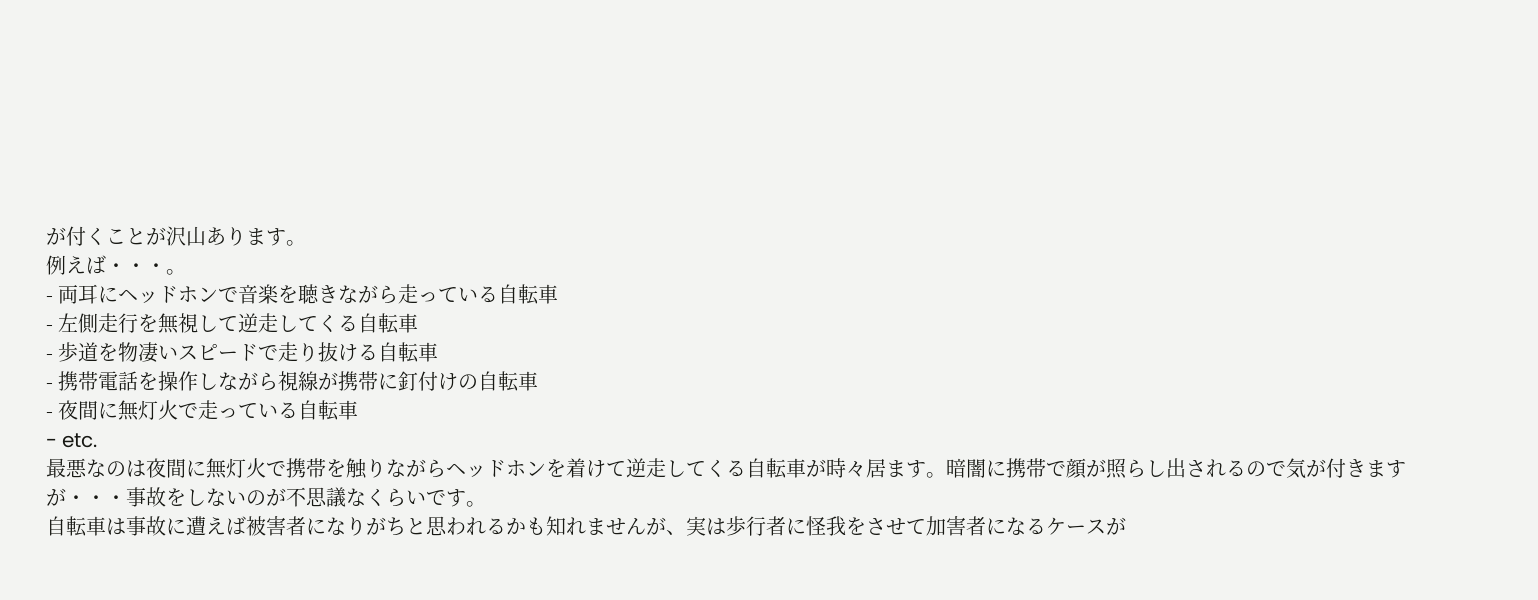が付くことが沢山あります。
例えば・・・。
- 両耳にヘッドホンで音楽を聴きながら走っている自転車
- 左側走行を無視して逆走してくる自転車
- 歩道を物凄いスピードで走り抜ける自転車
- 携帯電話を操作しながら視線が携帯に釘付けの自転車
- 夜間に無灯火で走っている自転車
- etc.
最悪なのは夜間に無灯火で携帯を触りながらヘッドホンを着けて逆走してくる自転車が時々居ます。暗闇に携帯で顔が照らし出されるので気が付きますが・・・事故をしないのが不思議なくらいです。
自転車は事故に遭えば被害者になりがちと思われるかも知れませんが、実は歩行者に怪我をさせて加害者になるケースが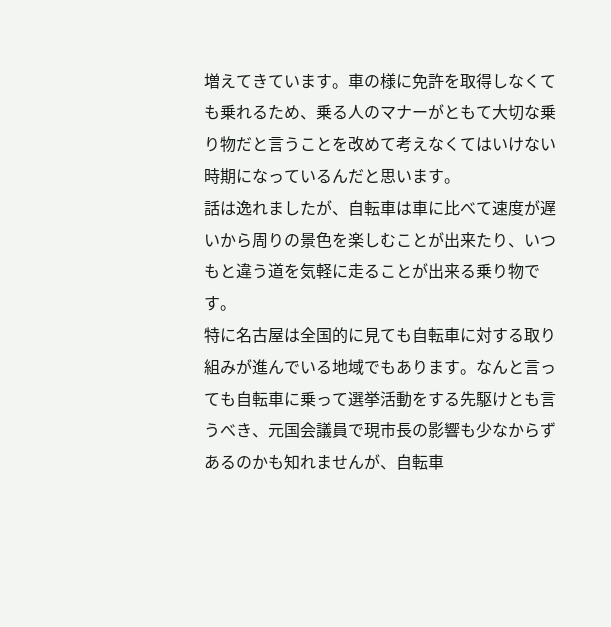増えてきています。車の様に免許を取得しなくても乗れるため、乗る人のマナーがともて大切な乗り物だと言うことを改めて考えなくてはいけない時期になっているんだと思います。
話は逸れましたが、自転車は車に比べて速度が遅いから周りの景色を楽しむことが出来たり、いつもと違う道を気軽に走ることが出来る乗り物です。
特に名古屋は全国的に見ても自転車に対する取り組みが進んでいる地域でもあります。なんと言っても自転車に乗って選挙活動をする先駆けとも言うべき、元国会議員で現市長の影響も少なからずあるのかも知れませんが、自転車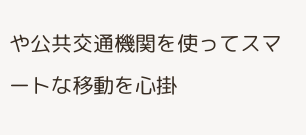や公共交通機関を使ってスマートな移動を心掛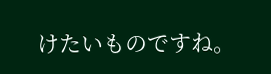けたいものですね。